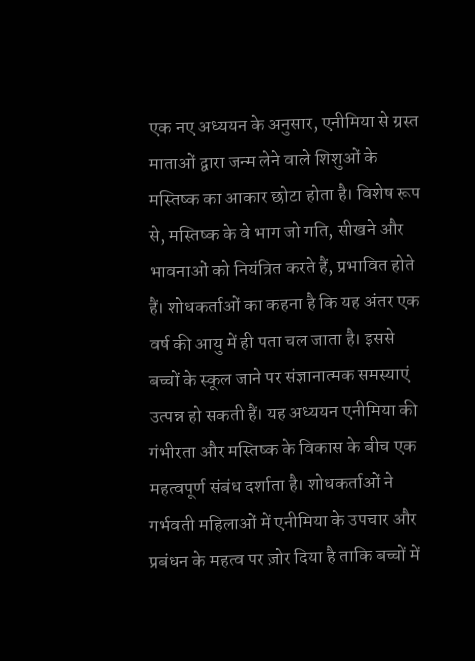एक नए अध्ययन के अनुसार, एनीमिया से ग्रस्त माताओं द्वारा जन्म लेने वाले शिशुओं के मस्तिष्क का आकार छोटा होता है। विशेष रूप से, मस्तिष्क के वे भाग जो गति, सीखने और भावनाओं को नियंत्रित करते हैं, प्रभावित होते हैं। शोधकर्ताओं का कहना है कि यह अंतर एक वर्ष की आयु में ही पता चल जाता है। इससे बच्चों के स्कूल जाने पर संज्ञानात्मक समस्याएं उत्पन्न हो सकती हैं। यह अध्ययन एनीमिया की गंभीरता और मस्तिष्क के विकास के बीच एक महत्वपूर्ण संबंध दर्शाता है। शोधकर्ताओं ने गर्भवती महिलाओं में एनीमिया के उपचार और प्रबंधन के महत्व पर ज़ोर दिया है ताकि बच्चों में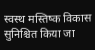स्वस्थ मस्तिष्क विकास सुनिश्चित किया जा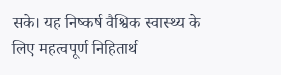सके। यह निष्कर्ष वैश्विक स्वास्थ्य के लिए महत्वपूर्ण निहितार्थ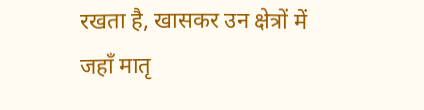रखता है, खासकर उन क्षेत्रों में जहाँ मातृ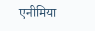एनीमिया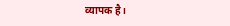व्यापक है।